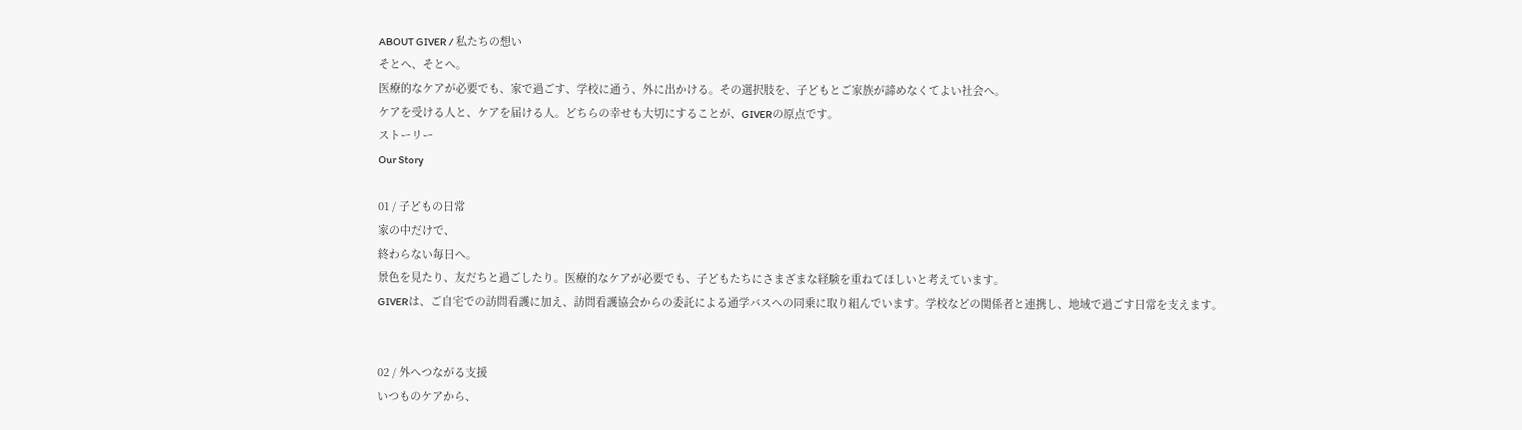ABOUT GIVER / 私たちの想い
そとへ、そとへ。
医療的なケアが必要でも、家で過ごす、学校に通う、外に出かける。その選択肢を、子どもとご家族が諦めなくてよい社会へ。
ケアを受ける人と、ケアを届ける人。どちらの幸せも大切にすることが、GIVERの原点です。
ストーリー
Our Story

01 / 子どもの日常
家の中だけで、
終わらない毎日へ。
景色を見たり、友だちと過ごしたり。医療的なケアが必要でも、子どもたちにさまざまな経験を重ねてほしいと考えています。
GIVERは、ご自宅での訪問看護に加え、訪問看護協会からの委託による通学バスへの同乗に取り組んでいます。学校などの関係者と連携し、地域で過ごす日常を支えます。


02 / 外へつながる支援
いつものケアから、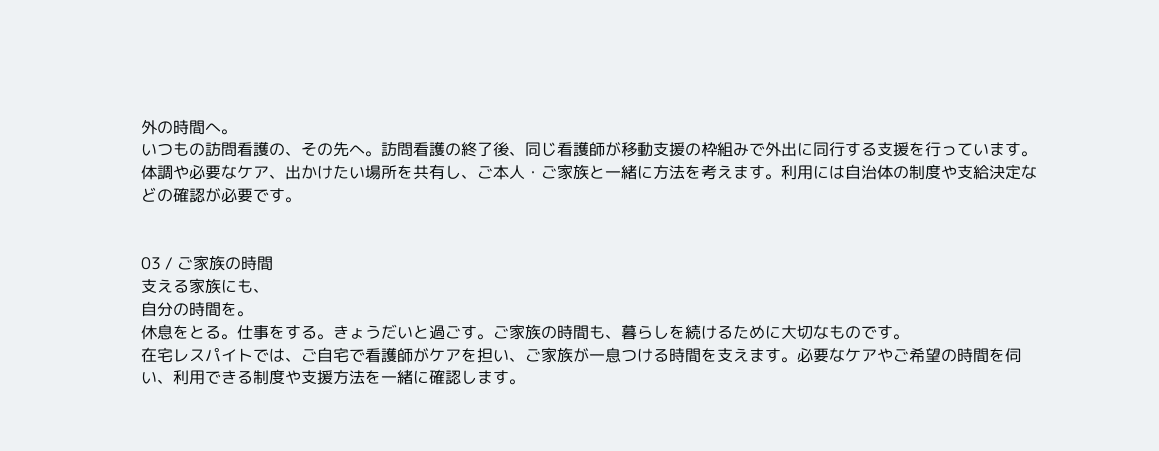外の時間へ。
いつもの訪問看護の、その先へ。訪問看護の終了後、同じ看護師が移動支援の枠組みで外出に同行する支援を行っています。
体調や必要なケア、出かけたい場所を共有し、ご本人・ご家族と一緒に方法を考えます。利用には自治体の制度や支給決定などの確認が必要です。


03 / ご家族の時間
支える家族にも、
自分の時間を。
休息をとる。仕事をする。きょうだいと過ごす。ご家族の時間も、暮らしを続けるために大切なものです。
在宅レスパイトでは、ご自宅で看護師がケアを担い、ご家族が一息つける時間を支えます。必要なケアやご希望の時間を伺い、利用できる制度や支援方法を一緒に確認します。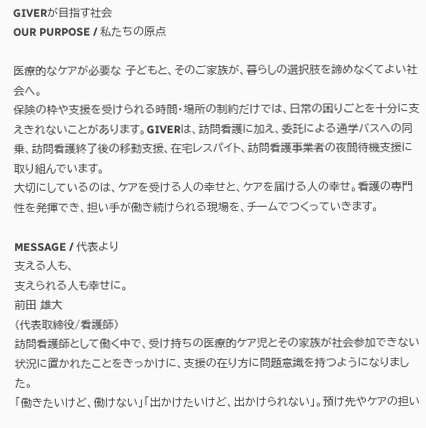GIVERが目指す社会
OUR PURPOSE / 私たちの原点

医療的なケアが必要な 子どもと、そのご家族が、暮らしの選択肢を諦めなくてよい社会へ。
保険の枠や支援を受けられる時間・場所の制約だけでは、日常の困りごとを十分に支えきれないことがあります。GIVERは、訪問看護に加え、委託による通学バスへの同乗、訪問看護終了後の移動支援、在宅レスパイト、訪問看護事業者の夜間待機支援に取り組んでいます。
大切にしているのは、ケアを受ける人の幸せと、ケアを届ける人の幸せ。看護の専門性を発揮でき、担い手が働き続けられる現場を、チームでつくっていきます。

MESSAGE / 代表より
支える人も、
支えられる人も幸せに。
前田 雄大
(代表取締役/看護師)
訪問看護師として働く中で、受け持ちの医療的ケア児とその家族が社会参加できない状況に置かれたことをきっかけに、支援の在り方に問題意識を持つようになりました。
「働きたいけど、働けない」「出かけたいけど、出かけられない」。預け先やケアの担い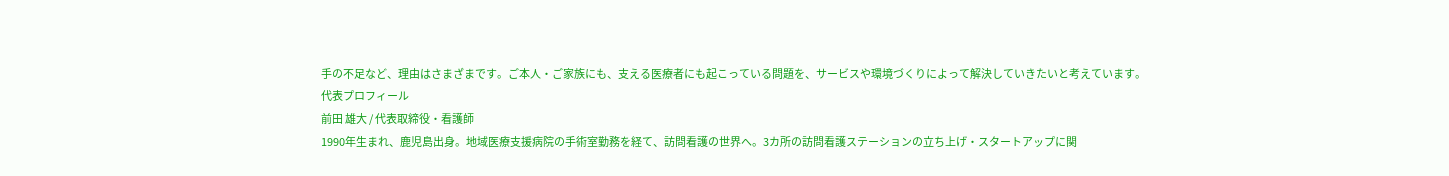手の不足など、理由はさまざまです。ご本人・ご家族にも、支える医療者にも起こっている問題を、サービスや環境づくりによって解決していきたいと考えています。
代表プロフィール
前田 雄大 / 代表取締役・看護師
1990年生まれ、鹿児島出身。地域医療支援病院の手術室勤務を経て、訪問看護の世界へ。3カ所の訪問看護ステーションの立ち上げ・スタートアップに関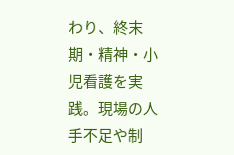わり、終末期・精神・小児看護を実践。現場の人手不足や制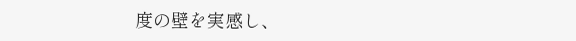度の壁を実感し、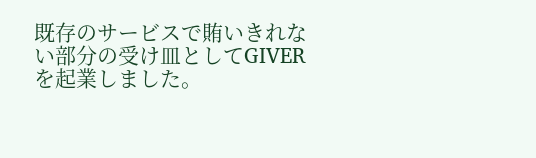既存のサービスで賄いきれない部分の受け皿としてGIVERを起業しました。